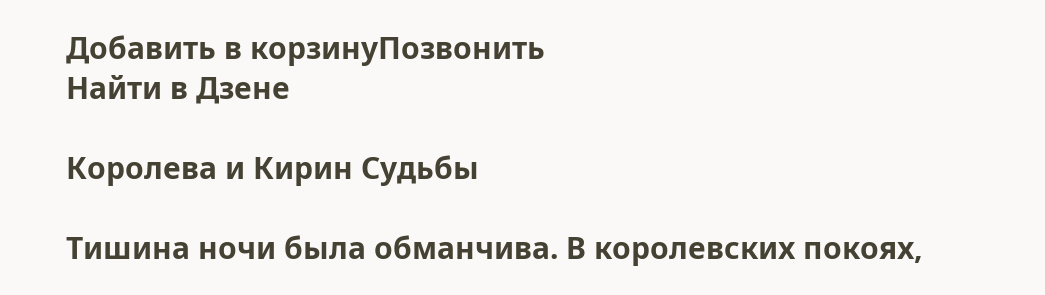Добавить в корзинуПозвонить
Найти в Дзене

Королева и Кирин Судьбы

Тишина ночи была обманчива. В королевских покоях,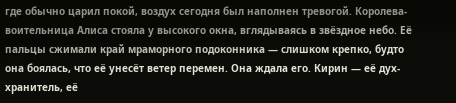где обычно царил покой, воздух сегодня был наполнен тревогой. Королева-воительница Алиса стояла у высокого окна, вглядываясь в звёздное небо. Её пальцы сжимали край мраморного подоконника — слишком крепко, будто она боялась, что её унесёт ветер перемен. Она ждала его. Кирин — её дух-хранитель, её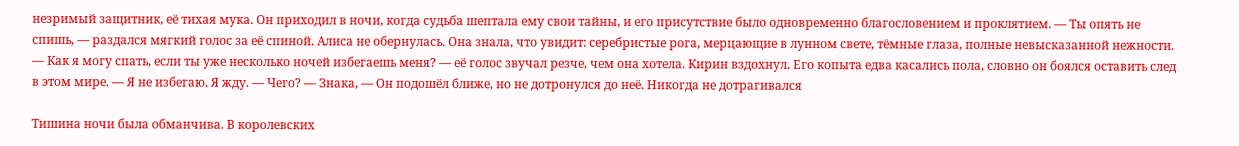незримый защитник, её тихая мука. Он приходил в ночи, когда судьба шептала ему свои тайны, и его присутствие было одновременно благословением и проклятием. — Ты опять не спишь, — раздался мягкий голос за её спиной. Алиса не обернулась. Она знала, что увидит: серебристые рога, мерцающие в лунном свете, тёмные глаза, полные невысказанной нежности. — Как я могу спать, если ты уже несколько ночей избегаешь меня? — её голос звучал резче, чем она хотела. Кирин вздохнул. Его копыта едва касались пола, словно он боялся оставить след в этом мире. — Я не избегаю. Я жду. — Чего? — Знака, — Он подошёл ближе, но не дотронулся до неё. Никогда не дотрагивался

Тишина ночи была обманчива. В королевских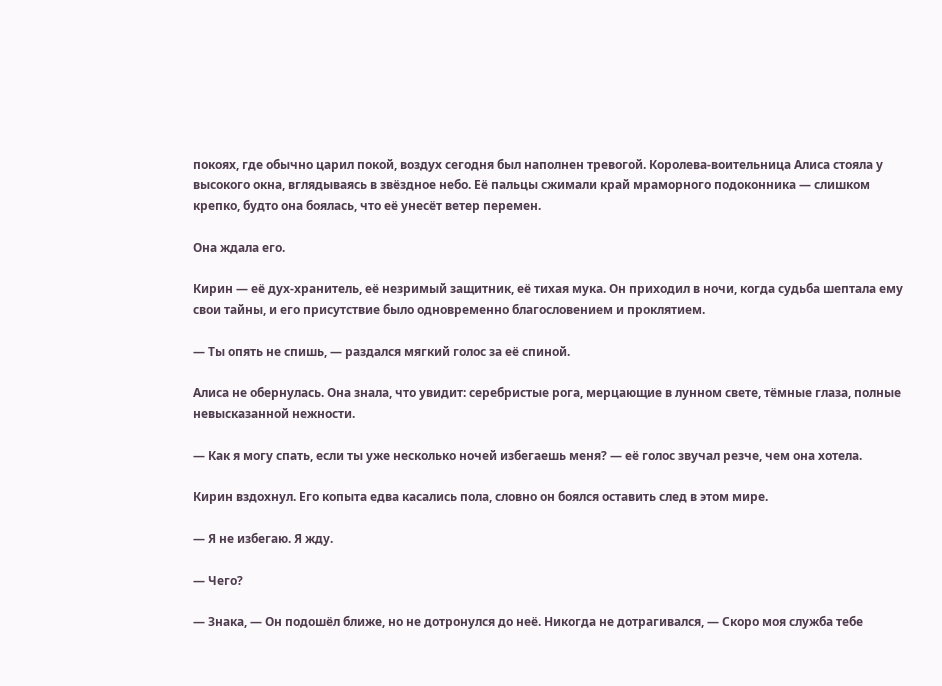покоях, где обычно царил покой, воздух сегодня был наполнен тревогой. Королева-воительница Алиса стояла у высокого окна, вглядываясь в звёздное небо. Её пальцы сжимали край мраморного подоконника — слишком крепко, будто она боялась, что её унесёт ветер перемен.

Она ждала его.

Кирин — её дух-хранитель, её незримый защитник, её тихая мука. Он приходил в ночи, когда судьба шептала ему свои тайны, и его присутствие было одновременно благословением и проклятием.

— Ты опять не спишь, — раздался мягкий голос за её спиной.

Алиса не обернулась. Она знала, что увидит: серебристые рога, мерцающие в лунном свете, тёмные глаза, полные невысказанной нежности.

— Как я могу спать, если ты уже несколько ночей избегаешь меня? — её голос звучал резче, чем она хотела.

Кирин вздохнул. Его копыта едва касались пола, словно он боялся оставить след в этом мире.

— Я не избегаю. Я жду.

— Чего?

— Знака, — Он подошёл ближе, но не дотронулся до неё. Никогда не дотрагивался, — Скоро моя служба тебе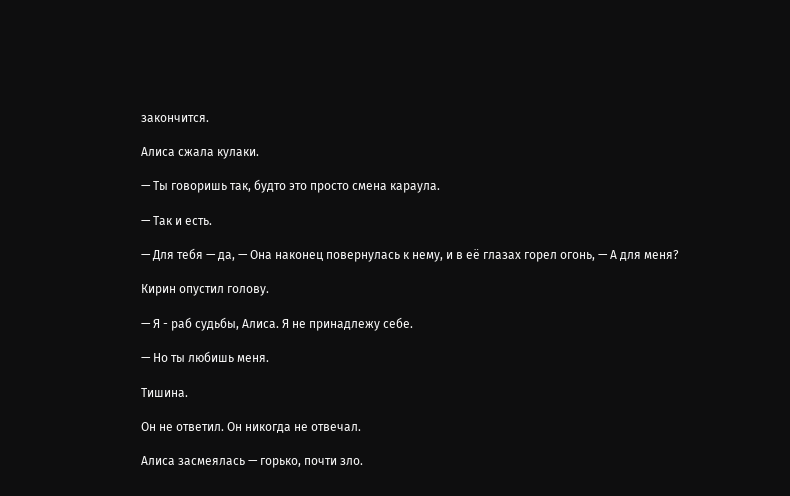закончится.

Алиса сжала кулаки.

— Ты говоришь так, будто это просто смена караула.

— Так и есть.

— Для тебя — да, — Она наконец повернулась к нему, и в её глазах горел огонь, — А для меня?

Кирин опустил голову.

— Я - раб судьбы, Алиса. Я не принадлежу себе.

— Но ты любишь меня.

Тишина.

Он не ответил. Он никогда не отвечал.

Алиса засмеялась — горько, почти зло.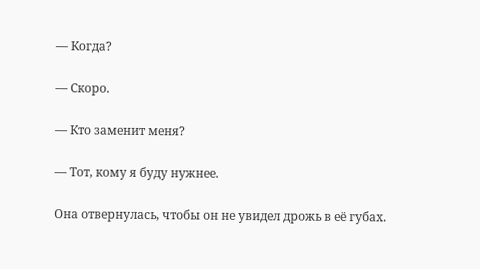— Когда?

— Скоро.

— Кто заменит меня?

— Тот, кому я буду нужнее.

Она отвернулась, чтобы он не увидел дрожь в её губах.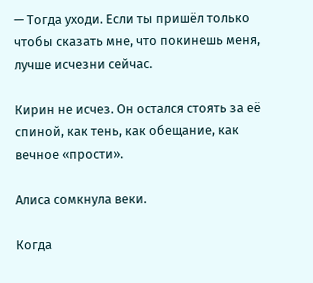— Тогда уходи. Если ты пришёл только чтобы сказать мне, что покинешь меня, лучше исчезни сейчас.

Кирин не исчез. Он остался стоять за её спиной, как тень, как обещание, как вечное «прости».

Алиса сомкнула веки.

Когда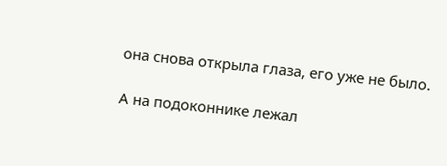она снова открыла глаза, его уже не было.

А на подоконнике лежал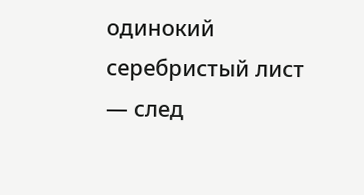одинокий серебристый лист — след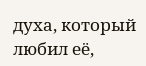духа, который любил её,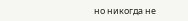но никогда не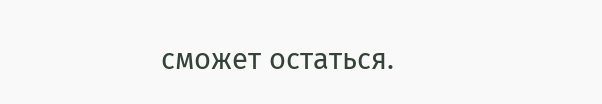сможет остаться.